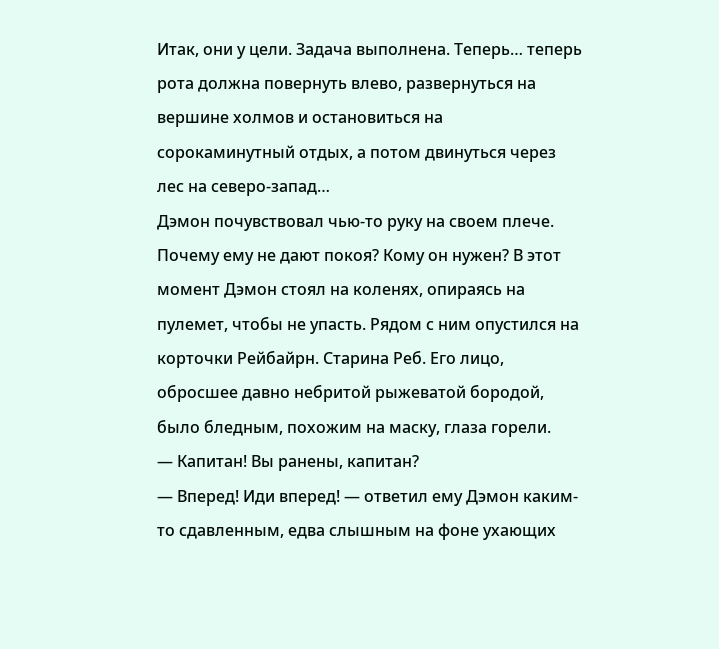Итак, они у цели. Задача выполнена. Теперь… теперь рота должна повернуть влево, развернуться на вершине холмов и остановиться на сорокаминутный отдых, а потом двинуться через лес на северо-запад…
Дэмон почувствовал чью-то руку на своем плече. Почему ему не дают покоя? Кому он нужен? В этот момент Дэмон стоял на коленях, опираясь на пулемет, чтобы не упасть. Рядом с ним опустился на корточки Рейбайрн. Старина Реб. Его лицо, обросшее давно небритой рыжеватой бородой, было бледным, похожим на маску, глаза горели.
— Капитан! Вы ранены, капитан?
— Вперед! Иди вперед! — ответил ему Дэмон каким-то сдавленным, едва слышным на фоне ухающих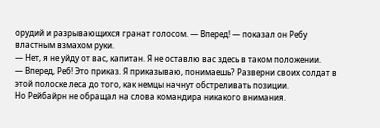орудий и разрывающихся гранат голосом. — Вперед! — показал он Ребу властным взмахом руки.
— Нет, я не уйду от вас, капитан. Я не оставлю вас здесь в таком положении.
— Вперед, Реб! Это приказ. Я приказываю, понимаешь? Разверни своих солдат в этой полоске леса до того, как немцы начнут обстреливать позиции.
Но Рейбайрн не обращал на слова командира никакого внимания.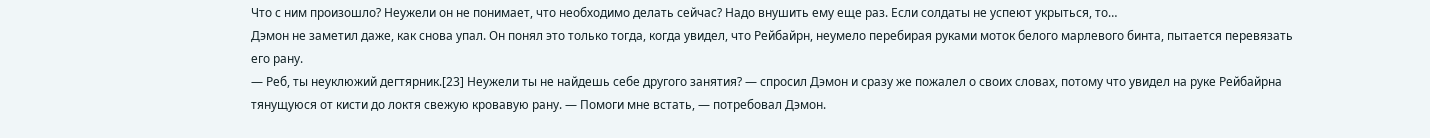Что с ним произошло? Неужели он не понимает, что необходимо делать сейчас? Надо внушить ему еще раз. Если солдаты не успеют укрыться, то…
Дэмон не заметил даже, как снова упал. Он понял это только тогда, когда увидел, что Рейбайрн, неумело перебирая руками моток белого марлевого бинта, пытается перевязать его рану.
— Реб, ты неуклюжий дегтярник.[23] Неужели ты не найдешь себе другого занятия? — спросил Дэмон и сразу же пожалел о своих словах, потому что увидел на руке Рейбайрна тянущуюся от кисти до локтя свежую кровавую рану. — Помоги мне встать, — потребовал Дэмон.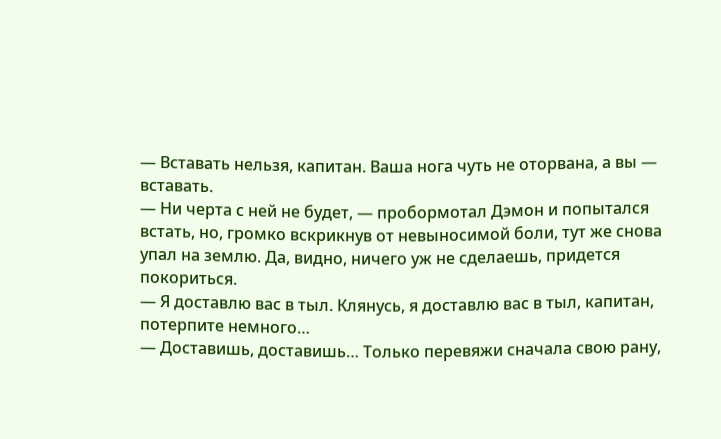— Вставать нельзя, капитан. Ваша нога чуть не оторвана, а вы — вставать.
— Ни черта с ней не будет, — пробормотал Дэмон и попытался встать, но, громко вскрикнув от невыносимой боли, тут же снова упал на землю. Да, видно, ничего уж не сделаешь, придется покориться.
— Я доставлю вас в тыл. Клянусь, я доставлю вас в тыл, капитан, потерпите немного…
— Доставишь, доставишь… Только перевяжи сначала свою рану,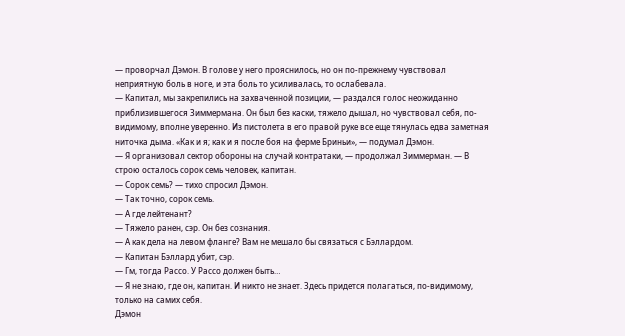— проворчал Дэмон. В голове у него прояснилось, но он по-прежнему чувствовал неприятную боль в ноге, и эта боль то усиливалась, то ослабевала.
— Капитал, мы закрепились на захваченной позиции, — раздался голос неожиданно приблизившегося Зиммермана. Он был без каски, тяжело дышал, но чувствовал себя, по-видимому, вполне уверенно. Из пистолета в его правой руке все еще тянулась едва заметная ниточка дыма. «Как и я; как и я после боя на ферме Бриньи», — подумал Дэмон.
— Я организовал сектор обороны на случай контратаки, — продолжал Зиммерман. — В строю осталось сорок семь человек, капитан.
— Сорок семь? — тихо спросил Дэмон.
— Так точно, сорок семь.
— А где лейтенант?
— Тяжело ранен, сэр. Он без сознания.
— А как дела на левом фланге? Вам не мешало бы связаться с Бэллардом.
— Капитан Бэллард убит, сэр.
— Гм, тогда Рассо. У Рассо должен быть…
— Я не знаю, где он, капитан. И никто не знает. Здесь придется полагаться, по-видимому, только на самих себя.
Дэмон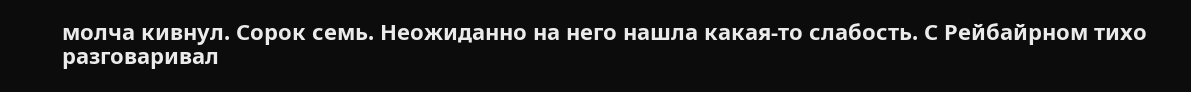молча кивнул. Сорок семь. Неожиданно на него нашла какая-то слабость. С Рейбайрном тихо разговаривал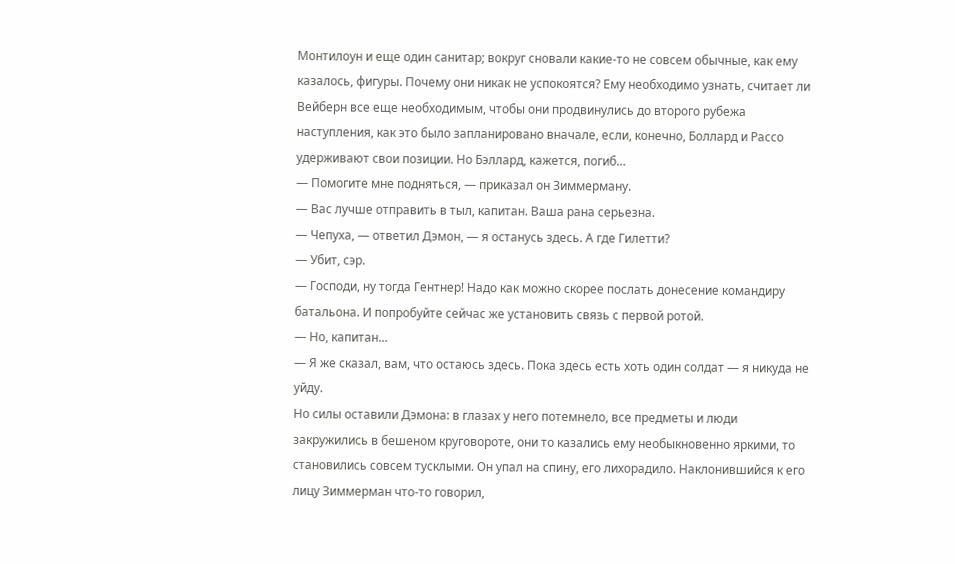Монтилоун и еще один санитар; вокруг сновали какие-то не совсем обычные, как ему казалось, фигуры. Почему они никак не успокоятся? Ему необходимо узнать, считает ли Вейберн все еще необходимым, чтобы они продвинулись до второго рубежа наступления, как это было запланировано вначале, если, конечно, Боллард и Рассо удерживают свои позиции. Но Бэллард, кажется, погиб…
— Помогите мне подняться, — приказал он Зиммерману.
— Вас лучше отправить в тыл, капитан. Ваша рана серьезна.
— Чепуха, — ответил Дэмон, — я останусь здесь. А где Гилетти?
— Убит, сэр.
— Господи, ну тогда Гентнер! Надо как можно скорее послать донесение командиру батальона. И попробуйте сейчас же установить связь с первой ротой.
— Но, капитан…
— Я же сказал, вам, что остаюсь здесь. Пока здесь есть хоть один солдат — я никуда не уйду.
Но силы оставили Дэмона: в глазах у него потемнело, все предметы и люди закружились в бешеном круговороте, они то казались ему необыкновенно яркими, то становились совсем тусклыми. Он упал на спину, его лихорадило. Наклонившийся к его лицу Зиммерман что-то говорил,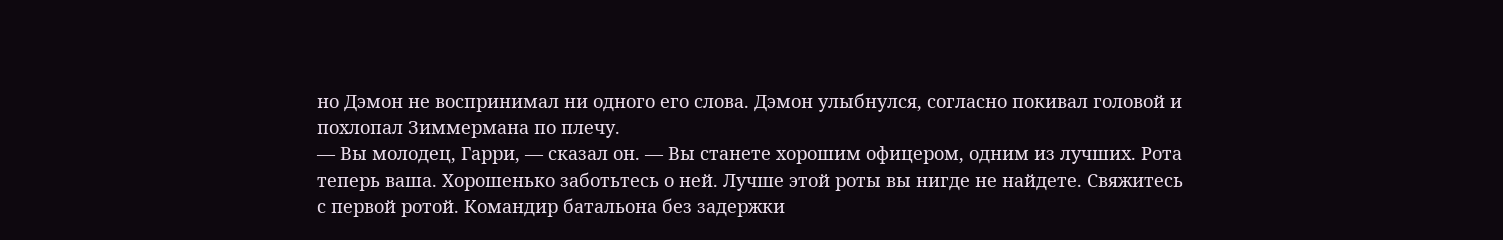но Дэмон не воспринимал ни одного его слова. Дэмон улыбнулся, согласно покивал головой и похлопал Зиммермана по плечу.
— Вы молодец, Гарри, — сказал он. — Вы станете хорошим офицером, одним из лучших. Рота теперь ваша. Хорошенько заботьтесь о ней. Лучше этой роты вы нигде не найдете. Свяжитесь с первой ротой. Командир батальона без задержки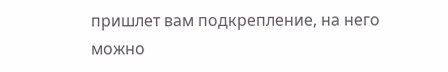пришлет вам подкрепление, на него можно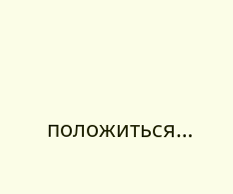положиться…